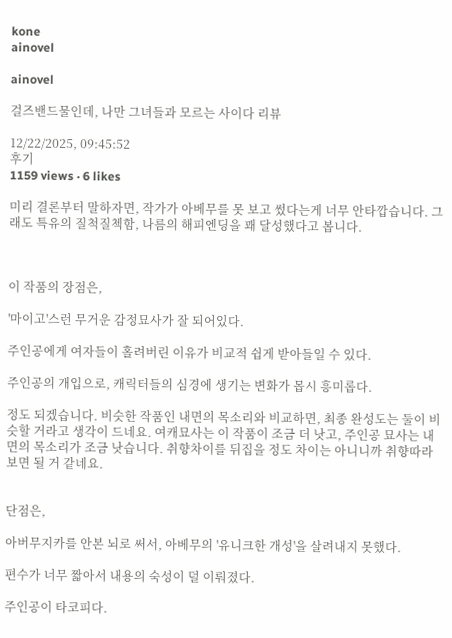kone
ainovel

ainovel

걸즈밴드물인데, 나만 그녀들과 모르는 사이다 리뷰

12/22/2025, 09:45:52
후기
1159 views · 6 likes

미리 결론부터 말하자면, 작가가 아베무를 못 보고 썼다는게 너무 안타깝습니다. 그래도 특유의 질척질첵함, 나름의 해피엔딩을 꽤 달성했다고 봅니다.



이 작품의 장점은,

'마이고'스런 무거운 감정묘사가 잘 되어있다.

주인공에게 여자들이 홀려버린 이유가 비교적 쉽게 받아들일 수 있다.

주인공의 개입으로, 캐릭터들의 심경에 생기는 변화가 몹시 흥미롭다.

정도 되겠습니다. 비슷한 작품인 내면의 목소리와 비교하면, 최종 완성도는 둘이 비슷할 거라고 생각이 드네요. 여캐묘사는 이 작품이 조금 더 낫고, 주인공 묘사는 내면의 목소리가 조금 낫습니다. 취향차이를 뒤집을 정도 차이는 아니니까 취향따라 보면 될 거 같네요.


단점은,

아버무지카를 안본 뇌로 써서, 아베무의 '유니크한 개성'을 살려내지 못했다.

편수가 너무 짧아서 내용의 숙성이 덜 이뤄졌다.

주인공이 타코피다.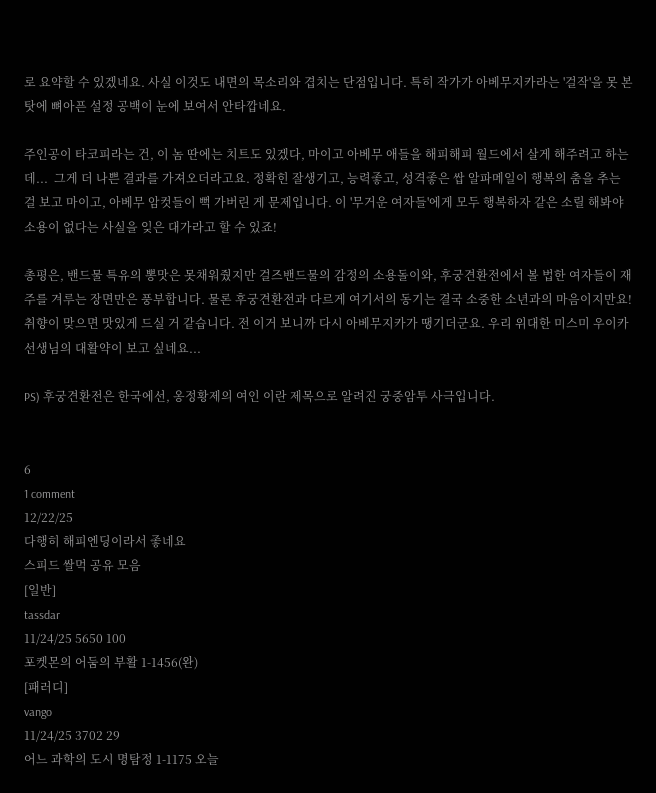로 요약할 수 있겠네요. 사실 이것도 내면의 목소리와 겹치는 단점입니다. 특히 작가가 아베무지카라는 '걸작'을 못 본 탓에 뼈아픈 설정 공백이 눈에 보여서 안타깝네요.

주인공이 타코피라는 건, 이 놈 딴에는 치트도 있겠다, 마이고 아베무 애들을 해피해피 월드에서 살게 해주려고 하는데...  그게 더 나쁜 결과를 가져오더라고요. 정확힌 잘생기고, 능력좋고, 성격좋은 쌉 알파메일이 행복의 춤을 추는 걸 보고 마이고, 아베무 암컷들이 뻑 가버린 게 문제입니다. 이 '무거운 여자들'에게 모두 행복하자 같은 소릴 해봐야 소용이 없다는 사실을 잊은 대가라고 할 수 있죠!

총평은, 밴드물 특유의 뽕맛은 못채워줬지만 걸즈밴드물의 감정의 소용돌이와, 후궁견환전에서 볼 법한 여자들이 재주를 겨루는 장면만은 풍부합니다. 물론 후궁견환전과 다르게 여기서의 동기는 결국 소중한 소년과의 마음이지만요! 취향이 맞으면 맛있게 드실 거 같습니다. 전 이거 보니까 다시 아베무지카가 땡기더군요. 우리 위대한 미스미 우이카 선생님의 대활약이 보고 싶네요...

PS) 후궁견환전은 한국에선, 옹정황제의 여인 이란 제목으로 알려진 궁중암투 사극입니다.


6
1 comment
12/22/25
다행히 해피엔딩이라서 좋네요
스피드 쌀먹 공유 모음
[일반]
tassdar
11/24/25 5650 100
포켓몬의 어둠의 부활 1-1456(완)
[패러디]
vango
11/24/25 3702 29
어느 과학의 도시 명탐정 1-1175 오늘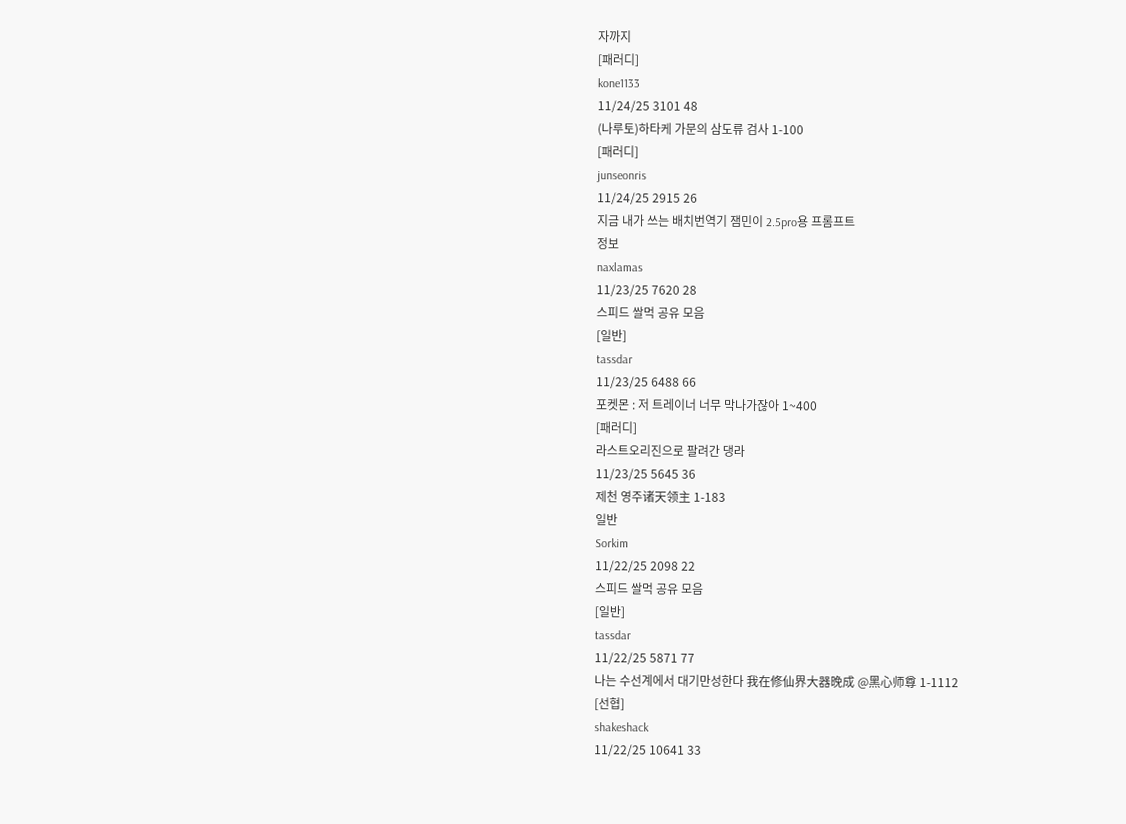자까지
[패러디]
kone1133
11/24/25 3101 48
(나루토)하타케 가문의 삼도류 검사 1-100
[패러디]
junseonris
11/24/25 2915 26
지금 내가 쓰는 배치번역기 잼민이 2.5pro용 프롬프트
정보
naxlamas
11/23/25 7620 28
스피드 쌀먹 공유 모음
[일반]
tassdar
11/23/25 6488 66
포켓몬 : 저 트레이너 너무 막나가잖아 1~400
[패러디]
라스트오리진으로 팔려간 댕라
11/23/25 5645 36
제천 영주诸天领主 1-183
일반
Sorkim
11/22/25 2098 22
스피드 쌀먹 공유 모음
[일반]
tassdar
11/22/25 5871 77
나는 수선계에서 대기만성한다 我在修仙界大器晚成 @黑心师尊 1-1112
[선협]
shakeshack
11/22/25 10641 33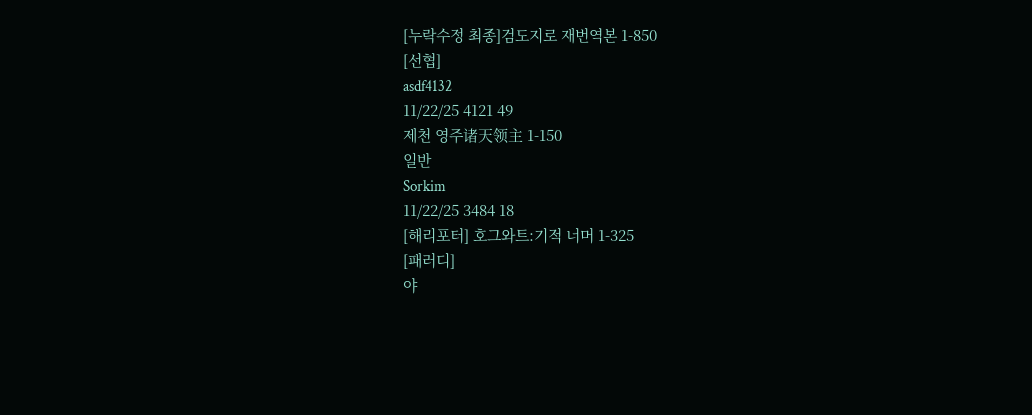[누락수정 최종]검도지로 재번역본 1-850
[선협]
asdf4132
11/22/25 4121 49
제천 영주诸天领主 1-150
일반
Sorkim
11/22/25 3484 18
[해리포터] 호그와트:기적 너머 1-325
[패러디]
야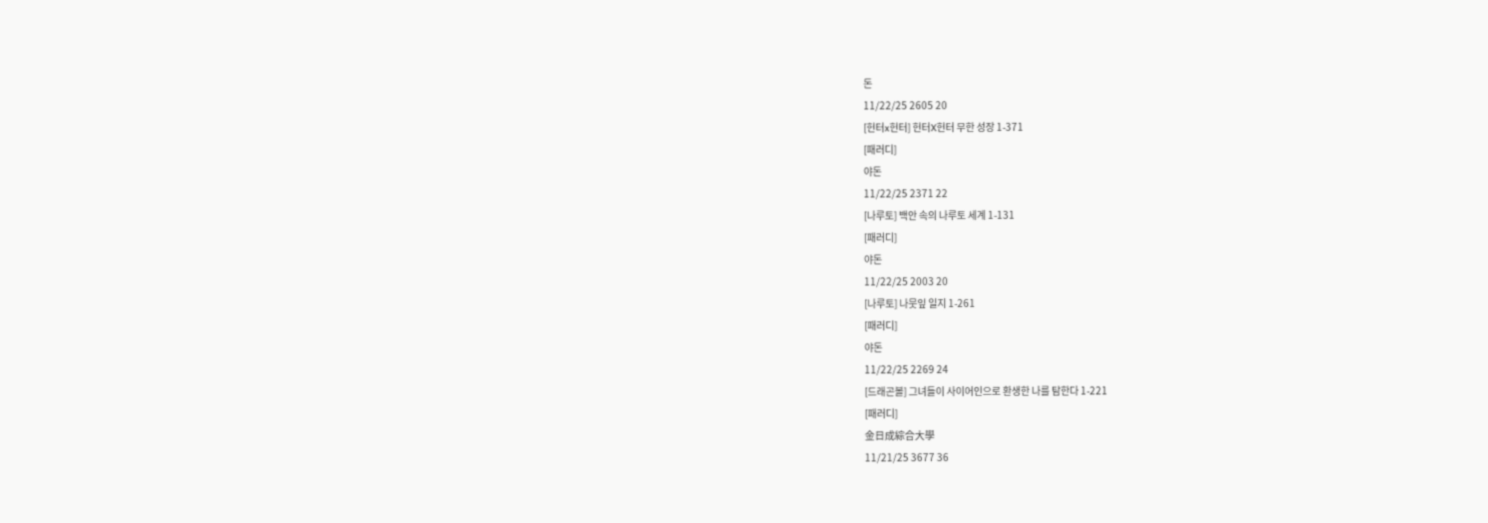돈
11/22/25 2605 20
[헌터x헌터] 헌터X헌터 무한 성장 1-371
[패러디]
야돈
11/22/25 2371 22
[나루토] 백안 속의 나루토 세계 1-131
[패러디]
야돈
11/22/25 2003 20
[나루토] 나뭇잎 일지 1-261
[패러디]
야돈
11/22/25 2269 24
[드래곤볼] 그녀들이 사이어인으로 환생한 나를 탐한다 1-221
[패러디]
金日成綜合大學
11/21/25 3677 36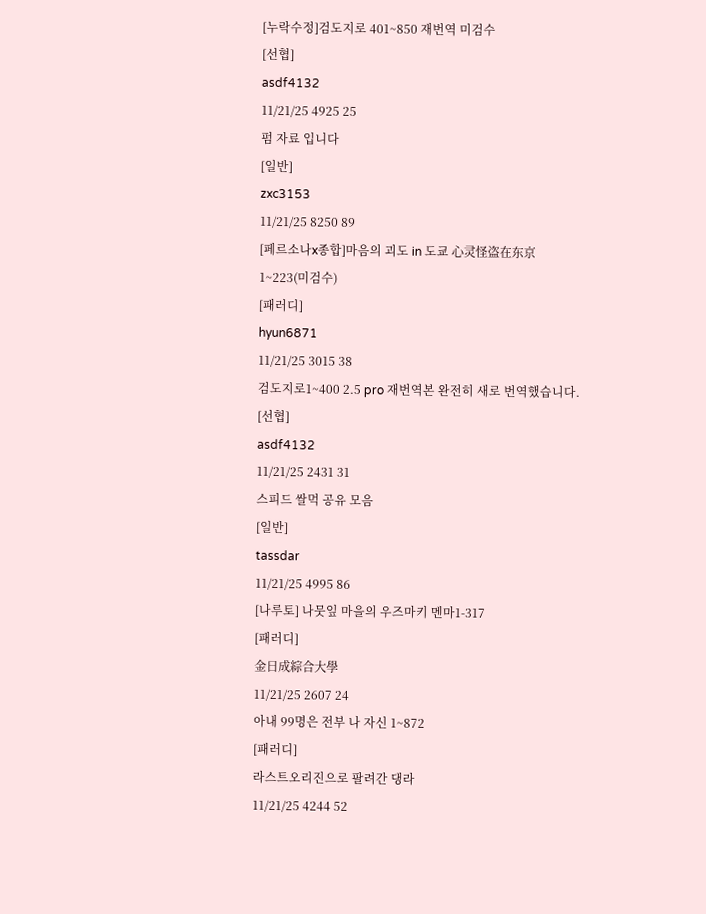[누락수정]검도지로 401~850 재번역 미검수
[선협]
asdf4132
11/21/25 4925 25
펌 자료 입니다
[일반]
zxc3153
11/21/25 8250 89
[페르소나x종합]마음의 괴도 in 도쿄 心灵怪盗在东京 1~223(미검수)
[패러디]
hyun6871
11/21/25 3015 38
검도지로1~400 2.5 pro 재번역본 완전히 새로 번역했습니다.
[선협]
asdf4132
11/21/25 2431 31
스피드 쌀먹 공유 모음
[일반]
tassdar
11/21/25 4995 86
[나루토] 나뭇잎 마을의 우즈마키 멘마1-317
[패러디]
金日成綜合大學
11/21/25 2607 24
아내 99명은 전부 나 자신 1~872
[패러디]
라스트오리진으로 팔려간 댕라
11/21/25 4244 52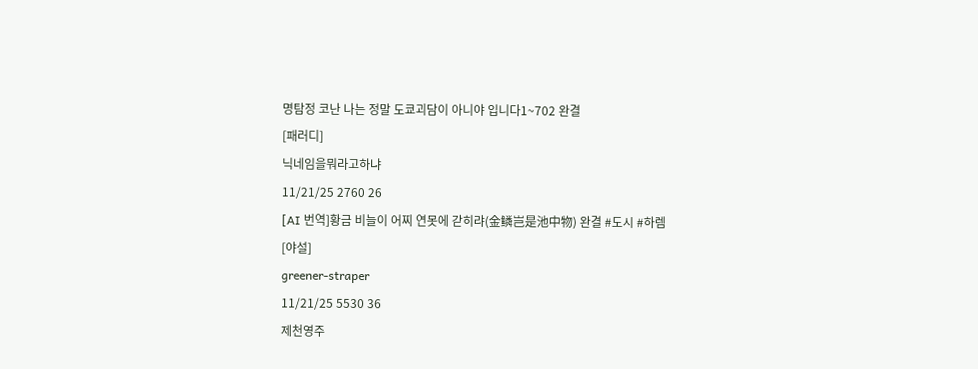명탐정 코난 나는 정말 도쿄괴담이 아니야 입니다1~702 완결
[패러디]
닉네임을뭐라고하냐
11/21/25 2760 26
[AI 번역]황금 비늘이 어찌 연못에 갇히랴(金鳞岂是池中物) 완결 #도시 #하렘
[야설]
greener-straper
11/21/25 5530 36
제천영주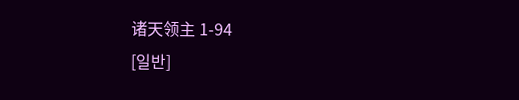诸天领主 1-94
[일반]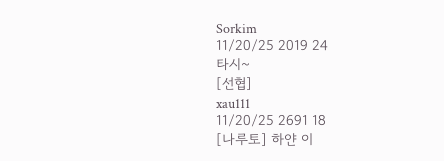Sorkim
11/20/25 2019 24
타시~
[선협]
xau111
11/20/25 2691 18
[나루토] 하얀 이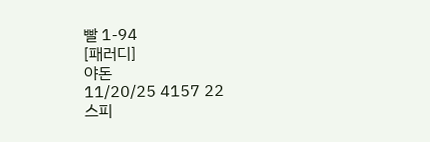빨 1-94
[패러디]
야돈
11/20/25 4157 22
스피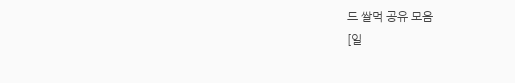드 쌀먹 공유 모음
[일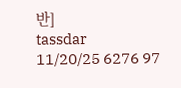반]
tassdar
11/20/25 6276 97